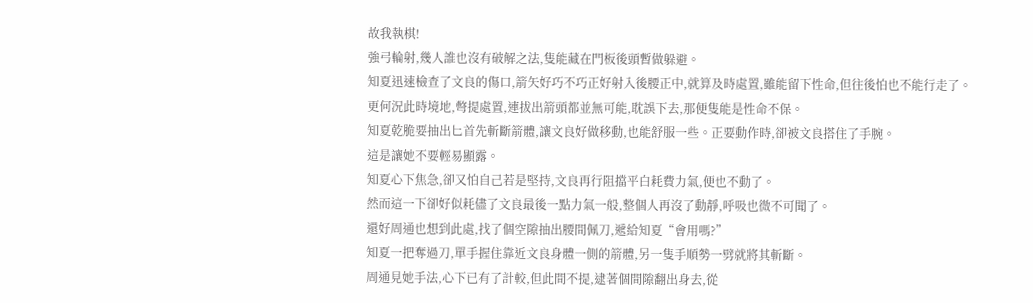故我執棋!
強弓輪射,幾人誰也沒有破解之法,隻能藏在門板後頭暫做躲避。
知夏迅速檢查了文良的傷口,箭矢好巧不巧正好射入後腰正中,就算及時處置,雖能留下性命,但往後怕也不能行走了。
更何況此時境地,彆提處置,連拔出箭頭都並無可能,耽誤下去,那便隻能是性命不保。
知夏乾脆要抽出匕首先斬斷箭體,讓文良好做移動,也能舒服一些。正要動作時,卻被文良搭住了手腕。
這是讓她不要輕易顯露。
知夏心下焦急,卻又怕自己若是堅持,文良再行阻擋平白耗費力氣,便也不動了。
然而這一下卻好似耗儘了文良最後一點力氣一般,整個人再沒了動靜,呼吸也微不可聞了。
還好周通也想到此處,找了個空隙抽出腰間佩刀,遞給知夏“會用嗎?”
知夏一把奪過刀,單手握住靠近文良身體一側的箭體,另一隻手順勢一劈就將其斬斷。
周通見她手法,心下已有了計較,但此間不提,逮著個間隙翻出身去,從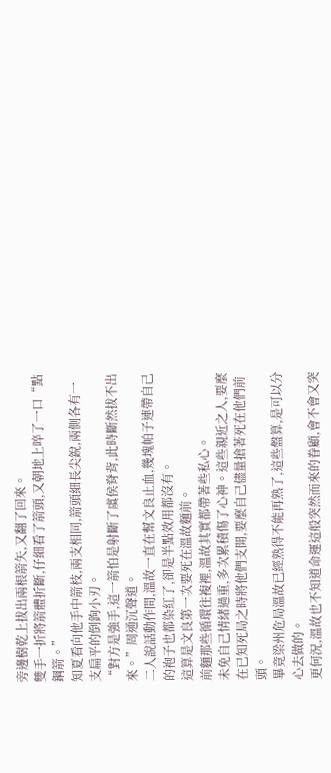旁邊樹乾上拔出兩根箭矢,又翻了回來。
雙手一折將箭體折斷,仔細看了箭頭,又朝地上啐了一口“點鋼箭。”
知夏看向他手中箭枝,兩支相同,箭頭細長尖銳,兩側各有一支扁平的倒鉤小刃。
“對方是強手,這一箭怕是射斷了虞侯脊背,此時斷然拔不出來。”周通沉聲道。
二人說話動作間,溫故一直在幫文良止血,幾塊帕子連帶自己的袍子也都染紅了,卻是半點效用都沒有。
這算是文良第一次要死在溫故麵前。
前麵那些循環往複裡,溫故其實都帶著些私心。
未免自己情緒過重,多次累積傷了心神。這些親近之人,要麼在已知死局之時將他們支開,要麼自己儘量搶著死在他們前頭。
畢竟梁州危局溫故已經熟得不能再熟了,這些盤算,是可以分心去做的。
更何況,溫故也不知道命運這般突然而來的眷顧,會不會又突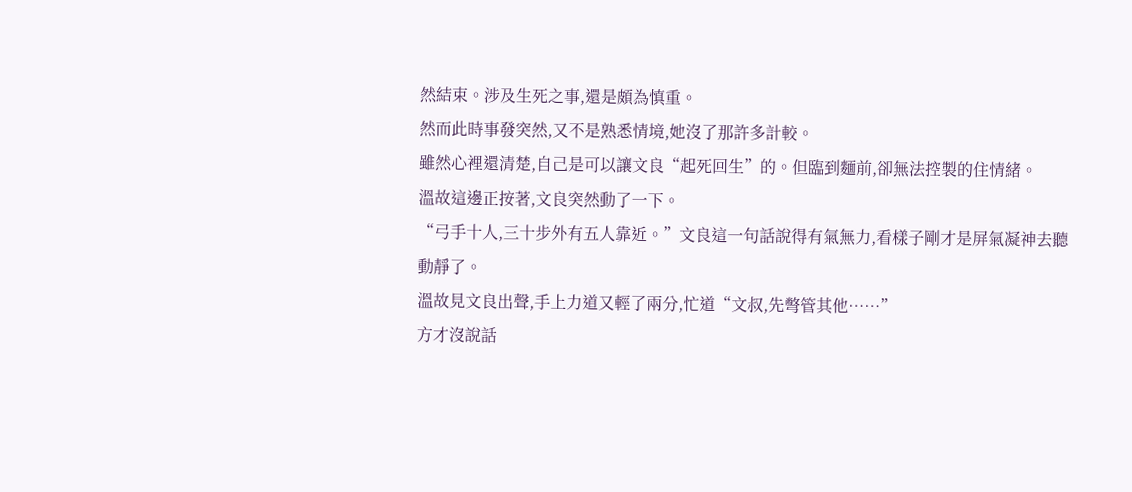然結束。涉及生死之事,還是頗為慎重。
然而此時事發突然,又不是熟悉情境,她沒了那許多計較。
雖然心裡還清楚,自己是可以讓文良“起死回生”的。但臨到麵前,卻無法控製的住情緒。
溫故這邊正按著,文良突然動了一下。
“弓手十人,三十步外有五人靠近。”文良這一句話說得有氣無力,看樣子剛才是屏氣凝神去聽動靜了。
溫故見文良出聲,手上力道又輕了兩分,忙道“文叔,先彆管其他……”
方才沒說話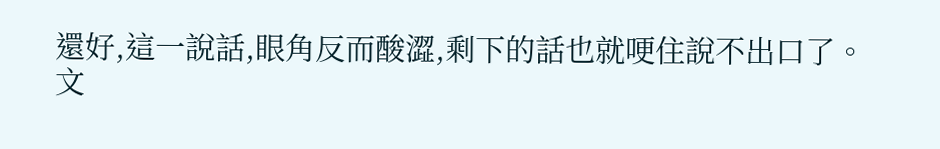還好,這一說話,眼角反而酸澀,剩下的話也就哽住說不出口了。
文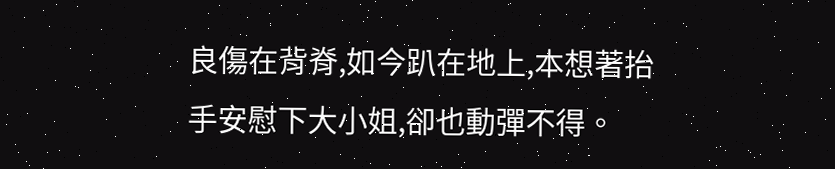良傷在背脊,如今趴在地上,本想著抬手安慰下大小姐,卻也動彈不得。